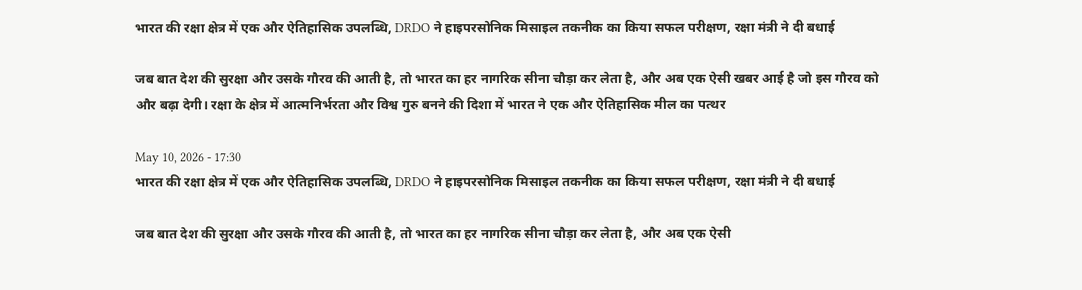भारत की रक्षा क्षेत्र में एक और ऐतिहासिक उपलब्धि, DRDO ने हाइपरसोनिक मिसाइल तकनीक का किया सफल परीक्षण, रक्षा मंत्री ने दी बधाई

जब बात देश की सुरक्षा और उसके गौरव की आती है, तो भारत का हर नागरिक सीना चौड़ा कर लेता है, और अब एक ऐसी खबर आई है जो इस गौरव को और बढ़ा देगी। रक्षा के क्षेत्र में आत्मनिर्भरता और विश्व गुरु बनने की दिशा में भारत ने एक और ऐतिहासिक मील का पत्थर

May 10, 2026 - 17:30
भारत की रक्षा क्षेत्र में एक और ऐतिहासिक उपलब्धि, DRDO ने हाइपरसोनिक मिसाइल तकनीक का किया सफल परीक्षण, रक्षा मंत्री ने दी बधाई

जब बात देश की सुरक्षा और उसके गौरव की आती है, तो भारत का हर नागरिक सीना चौड़ा कर लेता है, और अब एक ऐसी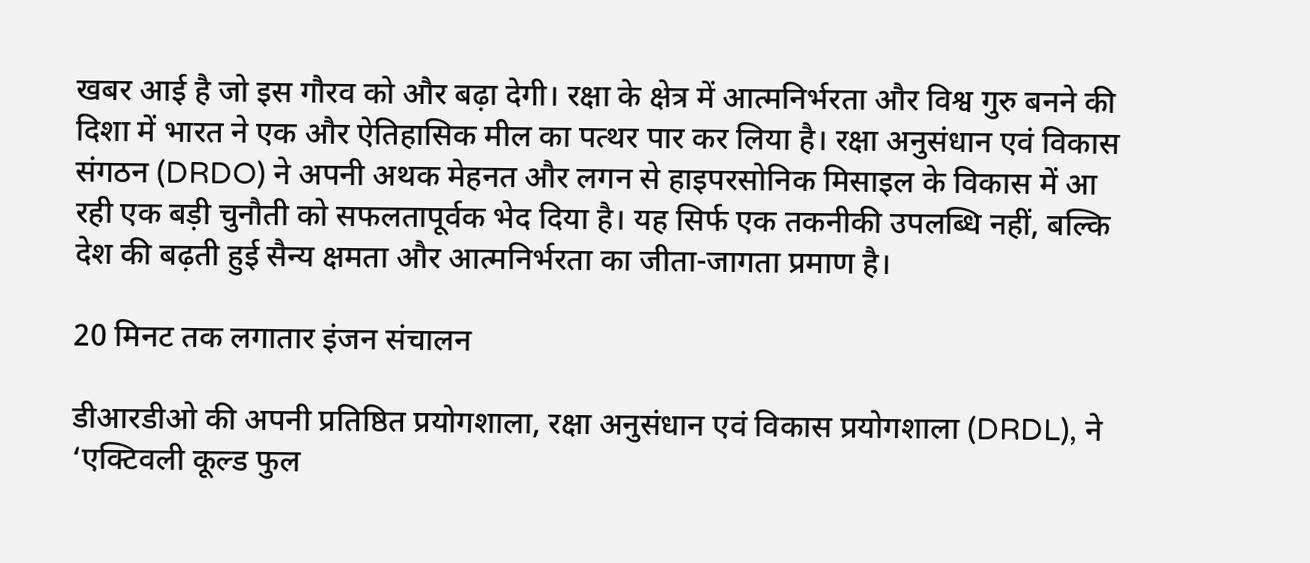खबर आई है जो इस गौरव को और बढ़ा देगी। रक्षा के क्षेत्र में आत्मनिर्भरता और विश्व गुरु बनने की दिशा में भारत ने एक और ऐतिहासिक मील का पत्थर पार कर लिया है। रक्षा अनुसंधान एवं विकास संगठन (DRDO) ने अपनी अथक मेहनत और लगन से हाइपरसोनिक मिसाइल के विकास में आ रही एक बड़ी चुनौती को सफलतापूर्वक भेद दिया है। यह सिर्फ एक तकनीकी उपलब्धि नहीं, बल्कि देश की बढ़ती हुई सैन्य क्षमता और आत्मनिर्भरता का जीता-जागता प्रमाण है।

20 मिनट तक लगातार इंजन संचालन

डीआरडीओ की अपनी प्रतिष्ठित प्रयोगशाला, रक्षा अनुसंधान एवं विकास प्रयोगशाला (DRDL), ने ‘एक्टिवली कूल्ड फुल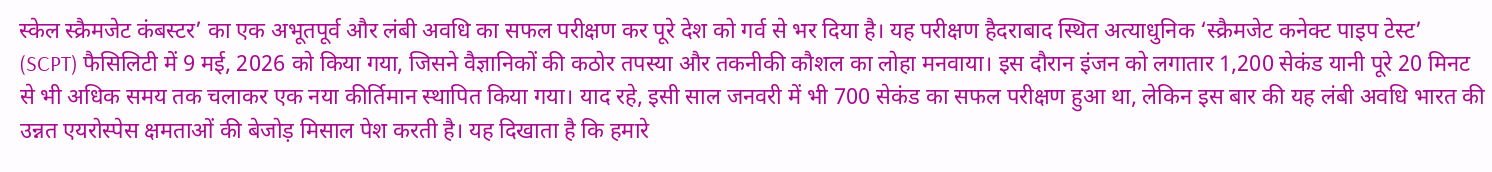स्केल स्क्रैमजेट कंबस्टर’ का एक अभूतपूर्व और लंबी अवधि का सफल परीक्षण कर पूरे देश को गर्व से भर दिया है। यह परीक्षण हैदराबाद स्थित अत्याधुनिक ‘स्क्रैमजेट कनेक्ट पाइप टेस्ट’ (SCPT) फैसिलिटी में 9 मई, 2026 को किया गया, जिसने वैज्ञानिकों की कठोर तपस्या और तकनीकी कौशल का लोहा मनवाया। इस दौरान इंजन को लगातार 1,200 सेकंड यानी पूरे 20 मिनट से भी अधिक समय तक चलाकर एक नया कीर्तिमान स्थापित किया गया। याद रहे, इसी साल जनवरी में भी 700 सेकंड का सफल परीक्षण हुआ था, लेकिन इस बार की यह लंबी अवधि भारत की उन्नत एयरोस्पेस क्षमताओं की बेजोड़ मिसाल पेश करती है। यह दिखाता है कि हमारे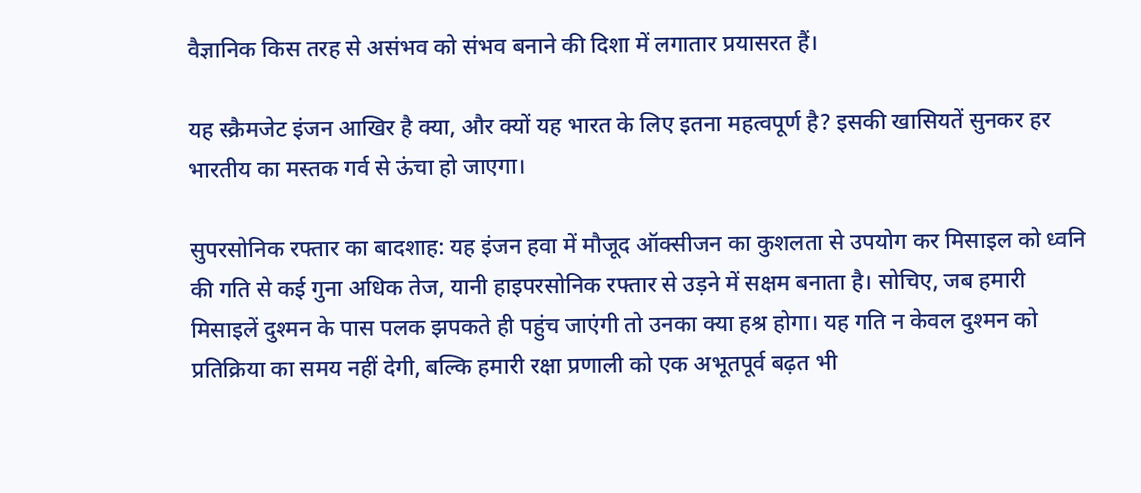वैज्ञानिक किस तरह से असंभव को संभव बनाने की दिशा में लगातार प्रयासरत हैं।

यह स्क्रैमजेट इंजन आखिर है क्या, और क्यों यह भारत के लिए इतना महत्वपूर्ण है? इसकी खासियतें सुनकर हर भारतीय का मस्तक गर्व से ऊंचा हो जाएगा।

सुपरसोनिक रफ्तार का बादशाह: यह इंजन हवा में मौजूद ऑक्सीजन का कुशलता से उपयोग कर मिसाइल को ध्वनि की गति से कई गुना अधिक तेज, यानी हाइपरसोनिक रफ्तार से उड़ने में सक्षम बनाता है। सोचिए, जब हमारी मिसाइलें दुश्मन के पास पलक झपकते ही पहुंच जाएंगी तो उनका क्या हश्र होगा। यह गति न केवल दुश्मन को प्रतिक्रिया का समय नहीं देगी, बल्कि हमारी रक्षा प्रणाली को एक अभूतपूर्व बढ़त भी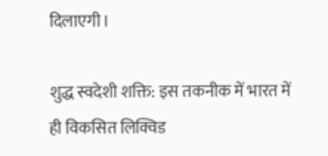दिलाएगी।

शुद्ध स्वदेशी शक्ति: इस तकनीक में भारत में ही विकसित लिक्विड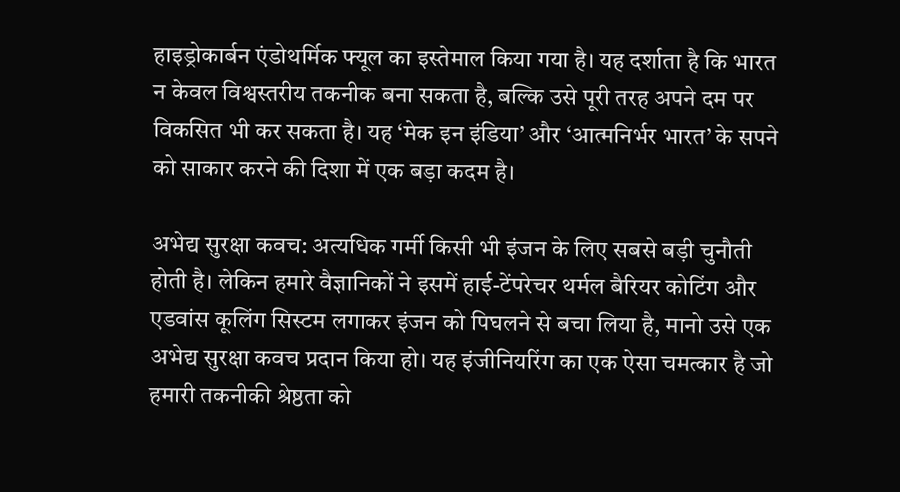हाइड्रोकार्बन एंडोथर्मिक फ्यूल का इस्तेमाल किया गया है। यह दर्शाता है कि भारत न केवल विश्वस्तरीय तकनीक बना सकता है, बल्कि उसे पूरी तरह अपने दम पर विकसित भी कर सकता है। यह ‘मेक इन इंडिया’ और ‘आत्मनिर्भर भारत’ के सपने को साकार करने की दिशा में एक बड़ा कदम है।

अभेद्य सुरक्षा कवच: अत्यधिक गर्मी किसी भी इंजन के लिए सबसे बड़ी चुनौती होती है। लेकिन हमारे वैज्ञानिकों ने इसमें हाई-टेंपरेचर थर्मल बैरियर कोटिंग और एडवांस कूलिंग सिस्टम लगाकर इंजन को पिघलने से बचा लिया है, मानो उसे एक अभेद्य सुरक्षा कवच प्रदान किया हो। यह इंजीनियरिंग का एक ऐसा चमत्कार है जो हमारी तकनीकी श्रेष्ठता को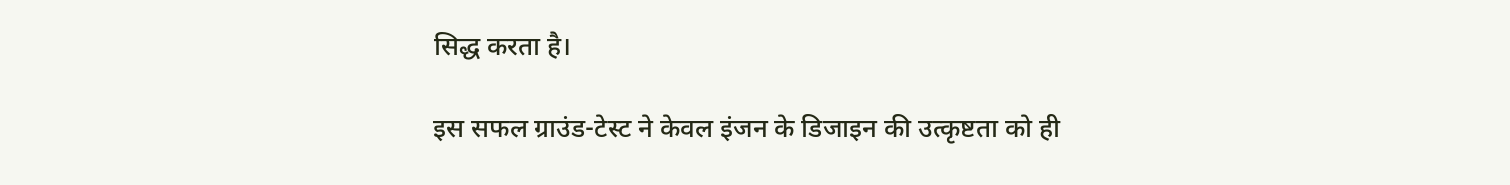सिद्ध करता है।

इस सफल ग्राउंड-टेस्ट ने केवल इंजन के डिजाइन की उत्कृष्टता को ही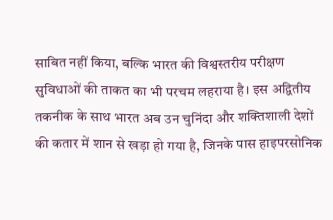साबित नहीं किया, बल्कि भारत की विश्वस्तरीय परीक्षण सुविधाओं की ताकत का भी परचम लहराया है। इस अद्वितीय तकनीक के साथ भारत अब उन चुनिंदा और शक्तिशाली देशों की कतार में शान से खड़ा हो गया है, जिनके पास हाइपरसोनिक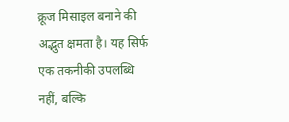क्रूज मिसाइल बनाने की अद्भुत क्षमता है। यह सिर्फ एक तकनीकी उपलब्धि नहीं, बल्कि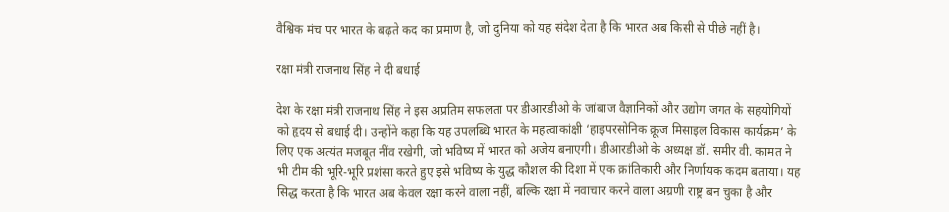वैश्विक मंच पर भारत के बढ़ते कद का प्रमाण है, जो दुनिया को यह संदेश देता है कि भारत अब किसी से पीछे नहीं है।

रक्षा मंत्री राजनाथ सिंह ने दी बधाई

देश के रक्षा मंत्री राजनाथ सिंह ने इस अप्रतिम सफलता पर डीआरडीओ के जांबाज वैज्ञानिकों और उद्योग जगत के सहयोगियों को हृदय से बधाई दी। उन्होंने कहा कि यह उपलब्धि भारत के महत्वाकांक्षी ‘हाइपरसोनिक क्रूज मिसाइल विकास कार्यक्रम’ के लिए एक अत्यंत मजबूत नींव रखेगी, जो भविष्य में भारत को अजेय बनाएगी। डीआरडीओ के अध्यक्ष डॉ. समीर वी. कामत ने भी टीम की भूरि-भूरि प्रशंसा करते हुए इसे भविष्य के युद्ध कौशल की दिशा में एक क्रांतिकारी और निर्णायक कदम बताया। यह सिद्ध करता है कि भारत अब केवल रक्षा करने वाला नहीं, बल्कि रक्षा में नवाचार करने वाला अग्रणी राष्ट्र बन चुका है और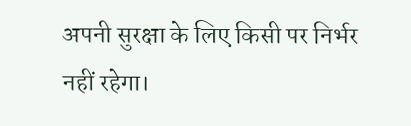अपनी सुरक्षा के लिए किसी पर निर्भर नहीं रहेगा।